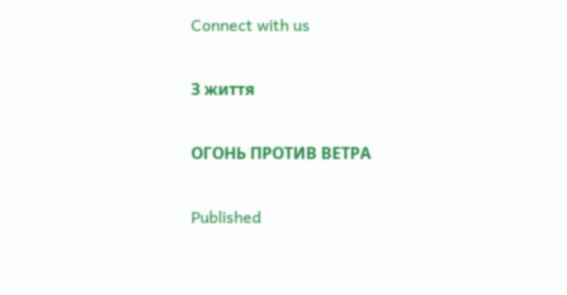Connect with us

З життя

ОГОНЬ ПРОТИВ ВЕТРА

Published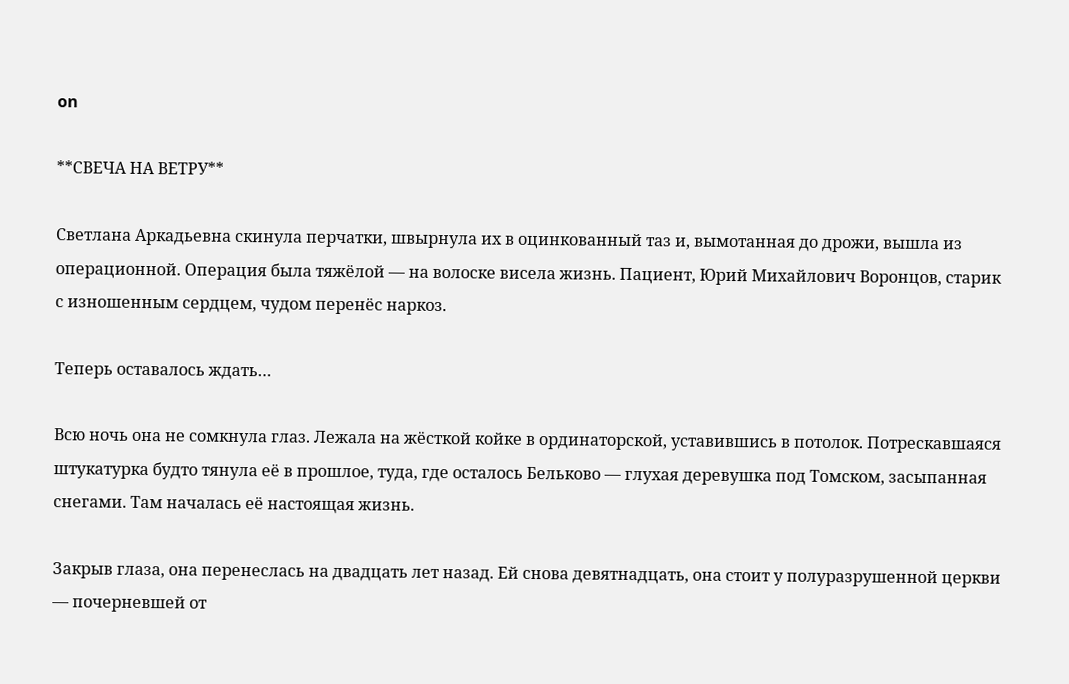on

**СВЕЧА НА ВЕТРУ**

Светлана Аркадьевна скинула перчатки, швырнула их в оцинкованный таз и, вымотанная до дрожи, вышла из операционной. Операция была тяжёлой — на волоске висела жизнь. Пациент, Юрий Михайлович Воронцов, старик с изношенным сердцем, чудом перенёс наркоз.

Теперь оставалось ждать…

Всю ночь она не сомкнула глаз. Лежала на жёсткой койке в ординаторской, уставившись в потолок. Потрескавшаяся штукатурка будто тянула её в прошлое, туда, где осталось Бельково — глухая деревушка под Томском, засыпанная снегами. Там началась её настоящая жизнь.

Закрыв глаза, она перенеслась на двадцать лет назад. Ей снова девятнадцать, она стоит у полуразрушенной церкви — почерневшей от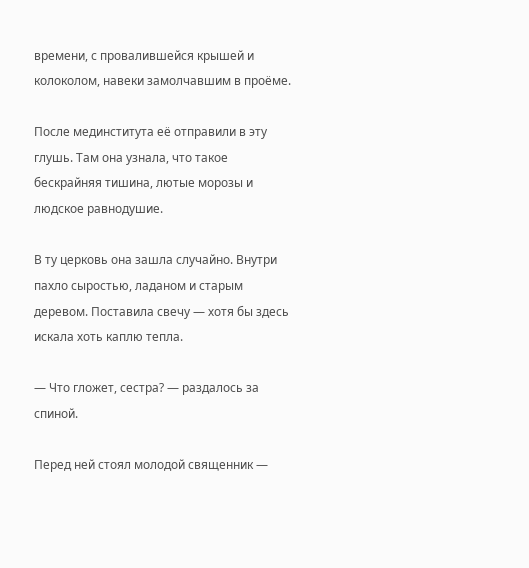времени, с провалившейся крышей и колоколом, навеки замолчавшим в проёме.

После мединститута её отправили в эту глушь. Там она узнала, что такое бескрайняя тишина, лютые морозы и людское равнодушие.

В ту церковь она зашла случайно. Внутри пахло сыростью, ладаном и старым деревом. Поставила свечу — хотя бы здесь искала хоть каплю тепла.

— Что гложет, сестра? — раздалось за спиной.

Перед ней стоял молодой священник —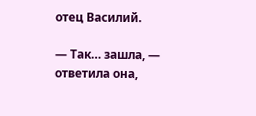отец Василий.

— Так… зашла, — ответила она,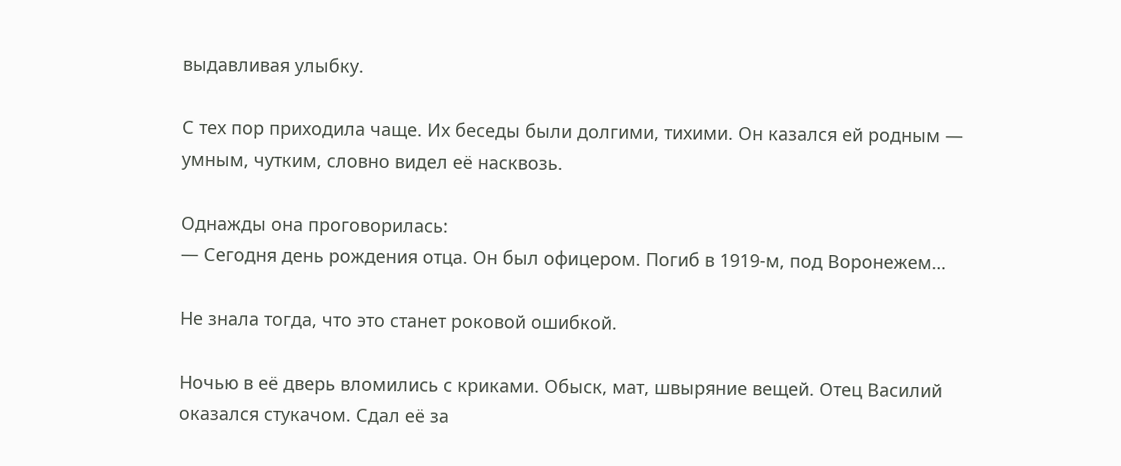выдавливая улыбку.

С тех пор приходила чаще. Их беседы были долгими, тихими. Он казался ей родным — умным, чутким, словно видел её насквозь.

Однажды она проговорилась:
— Сегодня день рождения отца. Он был офицером. Погиб в 1919-м, под Воронежем…

Не знала тогда, что это станет роковой ошибкой.

Ночью в её дверь вломились с криками. Обыск, мат, швыряние вещей. Отец Василий оказался стукачом. Сдал её за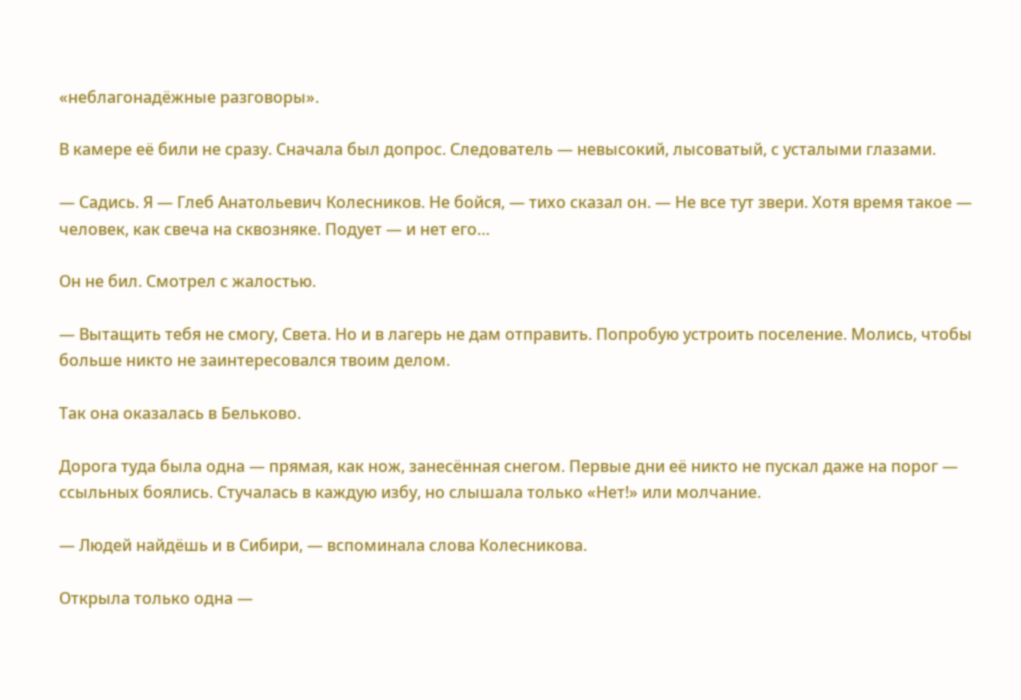«неблагонадёжные разговоры».

В камере её били не сразу. Сначала был допрос. Следователь — невысокий, лысоватый, с усталыми глазами.

— Садись. Я — Глеб Анатольевич Колесников. Не бойся, — тихо сказал он. — Не все тут звери. Хотя время такое — человек, как свеча на сквозняке. Подует — и нет его…

Он не бил. Смотрел с жалостью.

— Вытащить тебя не смогу, Света. Но и в лагерь не дам отправить. Попробую устроить поселение. Молись, чтобы больше никто не заинтересовался твоим делом.

Так она оказалась в Бельково.

Дорога туда была одна — прямая, как нож, занесённая снегом. Первые дни её никто не пускал даже на порог — ссыльных боялись. Стучалась в каждую избу, но слышала только «Нет!» или молчание.

— Людей найдёшь и в Сибири, — вспоминала слова Колесникова.

Открыла только одна —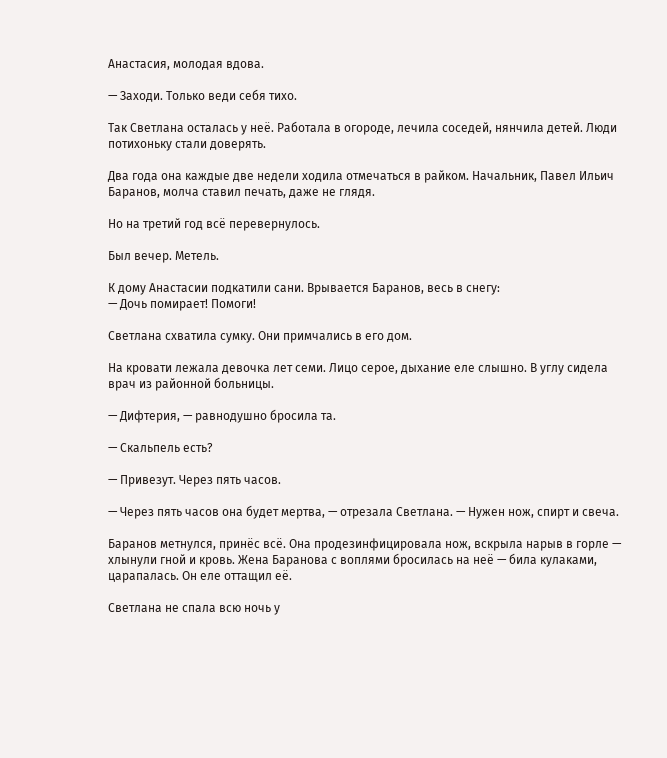Анастасия, молодая вдова.

— Заходи. Только веди себя тихо.

Так Светлана осталась у неё. Работала в огороде, лечила соседей, нянчила детей. Люди потихоньку стали доверять.

Два года она каждые две недели ходила отмечаться в райком. Начальник, Павел Ильич Баранов, молча ставил печать, даже не глядя.

Но на третий год всё перевернулось.

Был вечер. Метель.

К дому Анастасии подкатили сани. Врывается Баранов, весь в снегу:
— Дочь помирает! Помоги!

Светлана схватила сумку. Они примчались в его дом.

На кровати лежала девочка лет семи. Лицо серое, дыхание еле слышно. В углу сидела врач из районной больницы.

— Дифтерия, — равнодушно бросила та.

— Скальпель есть?

— Привезут. Через пять часов.

— Через пять часов она будет мертва, — отрезала Светлана. — Нужен нож, спирт и свеча.

Баранов метнулся, принёс всё. Она продезинфицировала нож, вскрыла нарыв в горле — хлынули гной и кровь. Жена Баранова с воплями бросилась на неё — била кулаками, царапалась. Он еле оттащил её.

Светлана не спала всю ночь у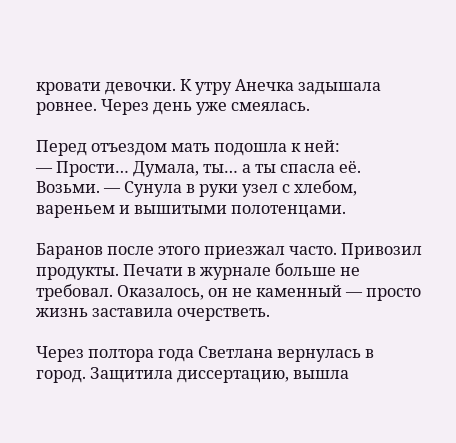кровати девочки. К утру Анечка задышала ровнее. Через день уже смеялась.

Перед отъездом мать подошла к ней:
— Прости… Думала, ты… а ты спасла её. Возьми. — Сунула в руки узел с хлебом, вареньем и вышитыми полотенцами.

Баранов после этого приезжал часто. Привозил продукты. Печати в журнале больше не требовал. Оказалось, он не каменный — просто жизнь заставила очерстветь.

Через полтора года Светлана вернулась в город. Защитила диссертацию, вышла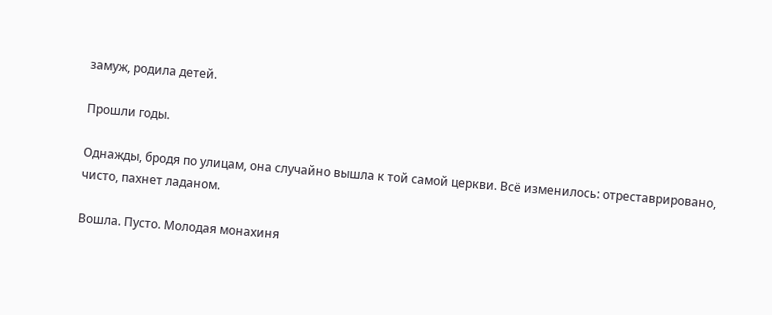замуж, родила детей.

Прошли годы.

Однажды, бродя по улицам, она случайно вышла к той самой церкви. Всё изменилось: отреставрировано, чисто, пахнет ладаном.

Вошла. Пусто. Молодая монахиня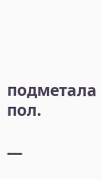подметала пол.

—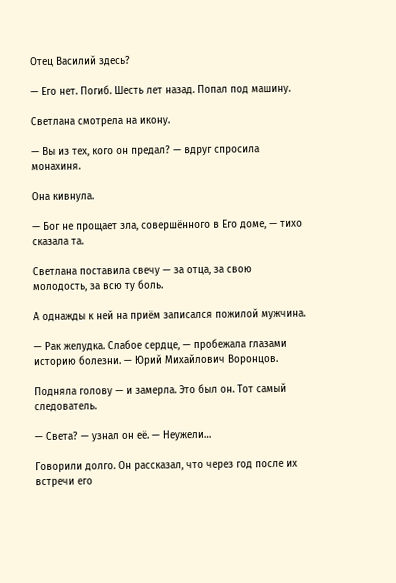Отец Василий здесь?

— Его нет. Погиб. Шесть лет назад. Попал под машину.

Светлана смотрела на икону.

— Вы из тех, кого он предал? — вдруг спросила монахиня.

Она кивнула.

— Бог не прощает зла, совершённого в Его доме, — тихо сказала та.

Светлана поставила свечу — за отца, за свою молодость, за всю ту боль.

А однажды к ней на приём записался пожилой мужчина.

— Рак желудка. Слабое сердце, — пробежала глазами историю болезни. — Юрий Михайлович Воронцов.

Подняла голову — и замерла. Это был он. Тот самый следователь.

— Света? — узнал он её. — Неужели…

Говорили долго. Он рассказал, что через год после их встречи его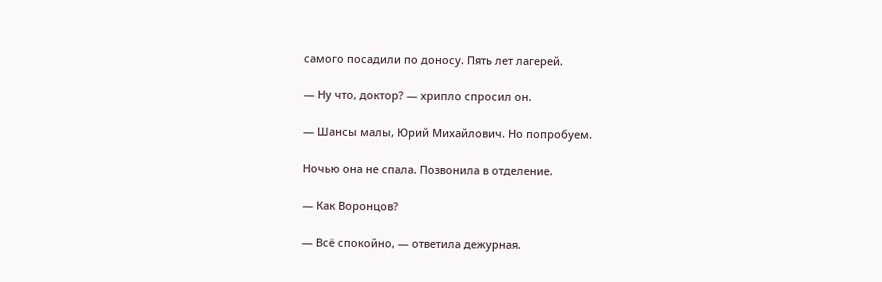самого посадили по доносу. Пять лет лагерей.

— Ну что, доктор? — хрипло спросил он.

— Шансы малы, Юрий Михайлович. Но попробуем.

Ночью она не спала. Позвонила в отделение.

— Как Воронцов?

— Всё спокойно, — ответила дежурная.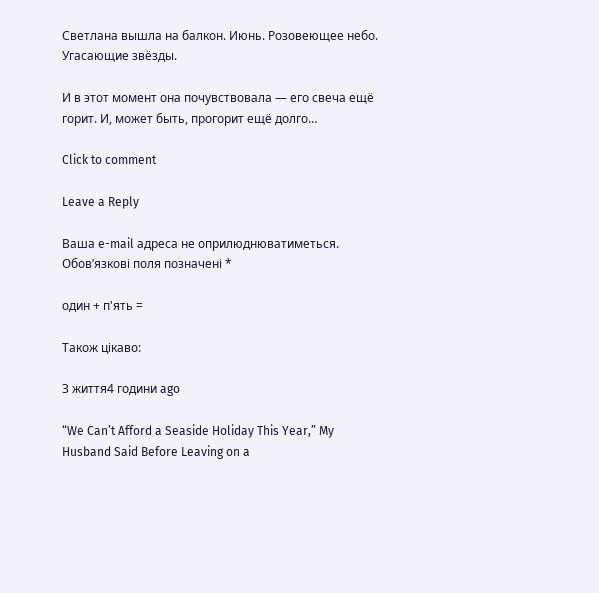Светлана вышла на балкон. Июнь. Розовеющее небо. Угасающие звёзды.

И в этот момент она почувствовала — его свеча ещё горит. И, может быть, прогорит ещё долго…

Click to comment

Leave a Reply

Ваша e-mail адреса не оприлюднюватиметься. Обов’язкові поля позначені *

один + п'ять =

Також цікаво:

З життя4 години ago

“We Can’t Afford a Seaside Holiday This Year,” My Husband Said Before Leaving on a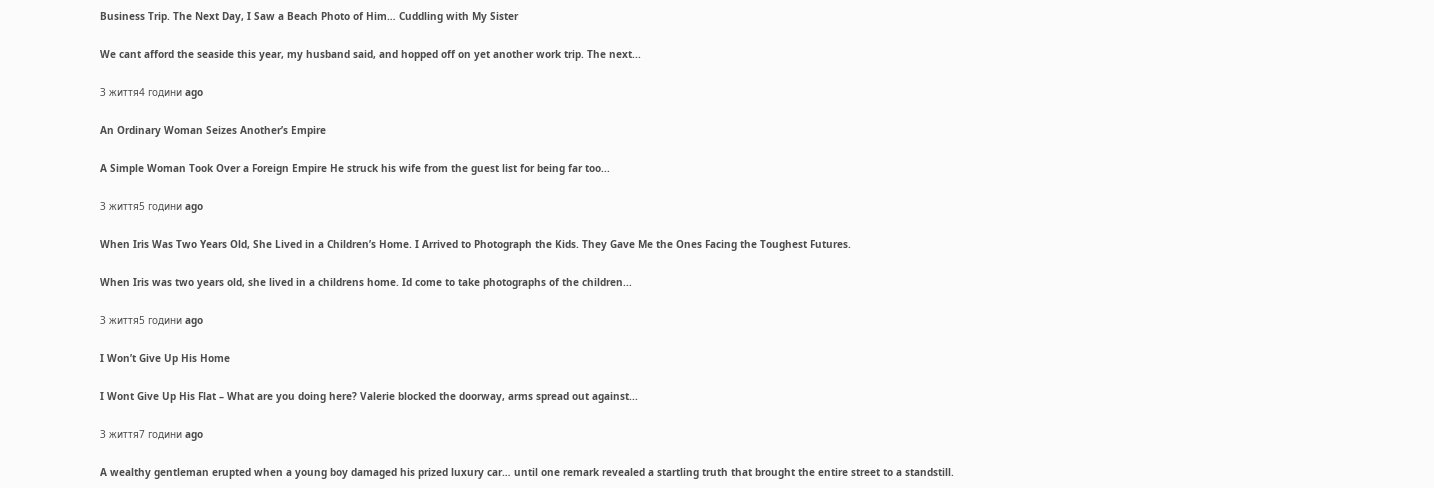Business Trip. The Next Day, I Saw a Beach Photo of Him… Cuddling with My Sister

We cant afford the seaside this year, my husband said, and hopped off on yet another work trip. The next...

З життя4 години ago

An Ordinary Woman Seizes Another’s Empire

A Simple Woman Took Over a Foreign Empire He struck his wife from the guest list for being far too...

З життя5 години ago

When Iris Was Two Years Old, She Lived in a Children’s Home. I Arrived to Photograph the Kids. They Gave Me the Ones Facing the Toughest Futures.

When Iris was two years old, she lived in a childrens home. Id come to take photographs of the children...

З життя5 години ago

I Won’t Give Up His Home

I Wont Give Up His Flat – What are you doing here? Valerie blocked the doorway, arms spread out against...

З життя7 години ago

A wealthy gentleman erupted when a young boy damaged his prized luxury car… until one remark revealed a startling truth that brought the entire street to a standstill.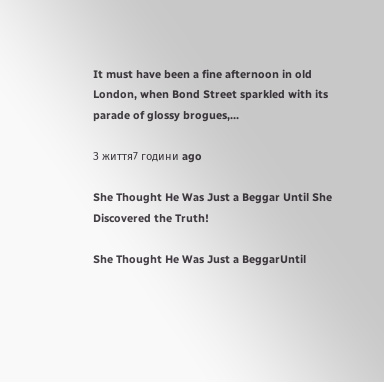It must have been a fine afternoon in old London, when Bond Street sparkled with its parade of glossy brogues,...

З життя7 години ago

She Thought He Was Just a Beggar Until She Discovered the Truth!

She Thought He Was Just a BeggarUntil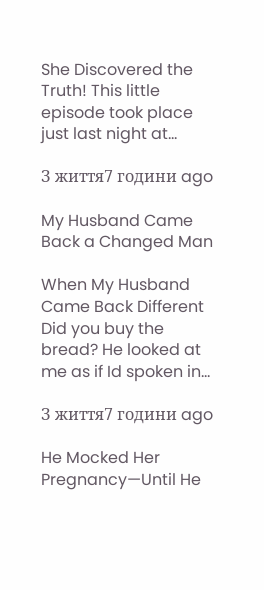She Discovered the Truth! This little episode took place just last night at...

З життя7 години ago

My Husband Came Back a Changed Man

When My Husband Came Back Different Did you buy the bread? He looked at me as if Id spoken in...

З життя7 години ago

He Mocked Her Pregnancy—Until He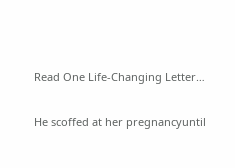Read One Life-Changing Letter…

He scoffed at her pregnancyuntil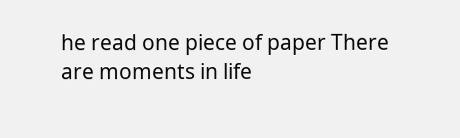he read one piece of paper There are moments in life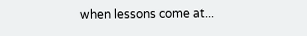when lessons come at...